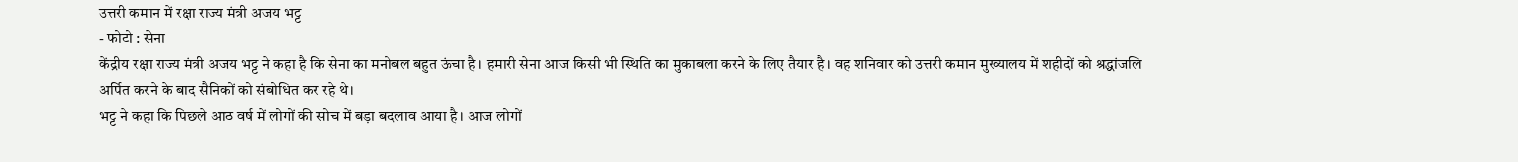उत्तरी कमान में रक्षा राज्य मंत्री अजय भट्ट
- फोटो : सेना
केंद्रीय रक्षा राज्य मंत्री अजय भट्ट ने कहा है कि सेना का मनोबल बहुत ऊंचा है। हमारी सेना आज किसी भी स्थिति का मुकाबला करने के लिए तैयार है। वह शनिवार को उत्तरी कमान मुख्यालय में शहीदों को श्रद्धांजलि अर्पित करने के बाद सैनिकों को संबोधित कर रहे थे।
भट्ट ने कहा कि पिछले आठ वर्ष में लोगों की सोच में बड़ा बदलाव आया है। आज लोगों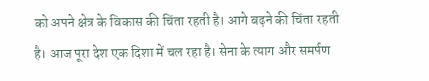को अपने क्षेत्र के विकास की चिंता रहती है। आगे बढ़ने की चिंता रहती है। आज पूरा देश एक दिशा में चल रहा है। सेना के त्याग और समर्पण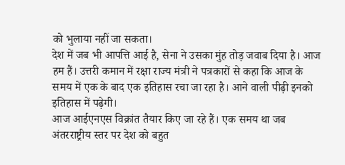को भुलाया नहीं जा सकता।
देश में जब भी आपत्ति आई है, सेना ने उसका मुंह तोड़ जवाब दिया है। आज हम हैं। उत्तरी कमान में रक्षा राज्य मंत्री ने पत्रकारों से कहा कि आज के समय में एक के बाद एक इतिहास रचा जा रहा है। आने वाली पीढ़ी इनको इतिहास में पढ़ेगी।
आज आईएनएस विक्रांत तैयार किए जा रहे हैं। एक समय था जब अंतरराष्ट्रीय स्तर पर देश को बहुत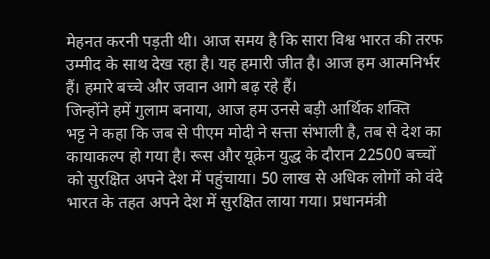मेहनत करनी पड़ती थी। आज समय है कि सारा विश्व भारत की तरफ उम्मीद के साथ देख रहा है। यह हमारी जीत है। आज हम आत्मनिर्भर हैं। हमारे बच्चे और जवान आगे बढ़ रहे हैं।
जिन्होंने हमें गुलाम बनाया, आज हम उनसे बड़ी आर्थिक शक्ति
भट्ट ने कहा कि जब से पीएम मोदी ने सत्ता संभाली है, तब से देश का कायाकल्प हो गया है। रूस और यूक्रेन युद्ध के दौरान 22500 बच्चों को सुरक्षित अपने देश में पहुंचाया। 50 लाख से अधिक लोगों को वंदे भारत के तहत अपने देश में सुरक्षित लाया गया। प्रधानमंत्री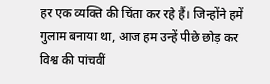हर एक व्यक्ति की चिंता कर रहे हैं। जिन्होंने हमें गुलाम बनाया था, आज हम उन्हें पीछे छोड़ कर विश्व की पांचवीं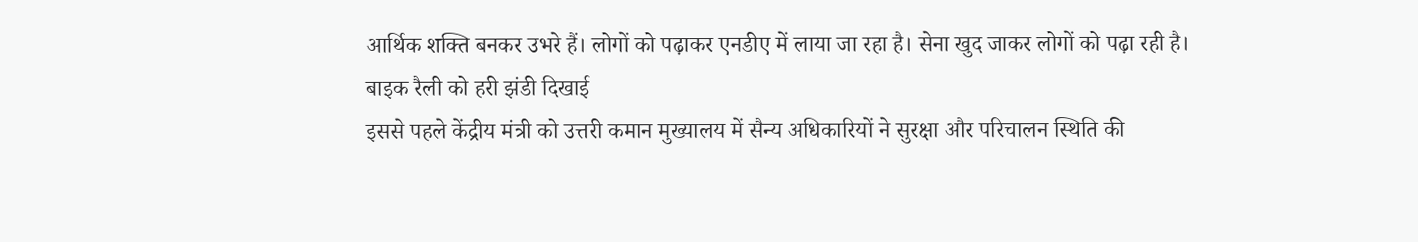आर्थिक शक्ति बनकर उभरे हैं। लोगों को पढ़ाकर एनडीए में लाया जा रहा है। सेना खुद जाकर लोगों को पढ़ा रही है।
बाइक रैली को हरी झंडी दिखाई
इससे पहले केंद्रीय मंत्री को उत्तरी कमान मुख्यालय में सैन्य अधिकारियों ने सुरक्षा और परिचालन स्थिति की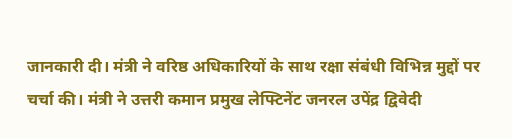जानकारी दी। मंत्री ने वरिष्ठ अधिकारियों के साथ रक्षा संबंधी विभिन्न मुद्दों पर चर्चा की। मंत्री ने उत्तरी कमान प्रमुख लेफ्टिनेंट जनरल उपेंद्र द्विवेदी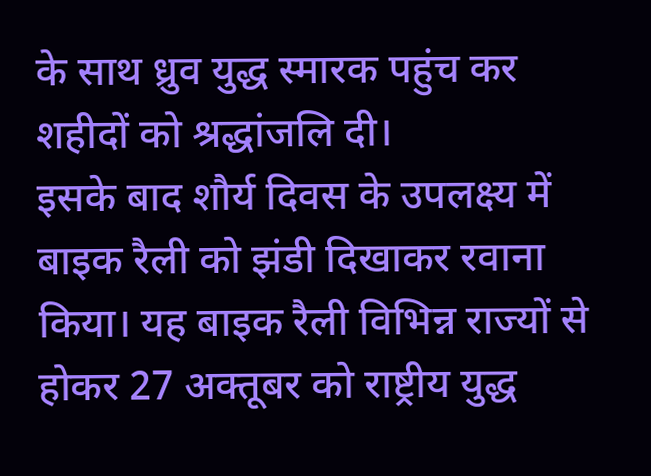के साथ ध्रुव युद्ध स्मारक पहुंच कर शहीदों को श्रद्धांजलि दी।
इसके बाद शौर्य दिवस के उपलक्ष्य में बाइक रैली को झंडी दिखाकर रवाना किया। यह बाइक रैली विभिन्न राज्यों से होकर 27 अक्तूबर को राष्ट्रीय युद्ध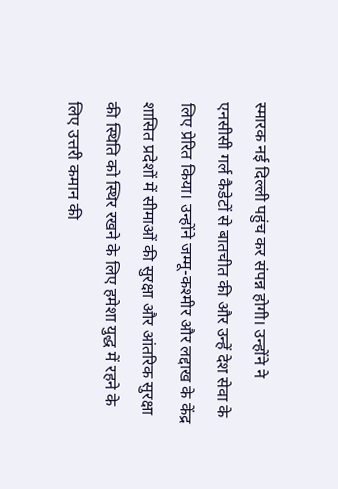स्मारक नई दिल्ली पहुंच कर संपन्न होगी। उन्होंने ने एनसीसी गर्ल कैडेटों से बातचीत की और उन्हें देश सेवा के लिए प्रेरित किया। उन्होंने जम्मू-कश्मीर और लद्दाख के केंद्र शासित प्रदेशों में सीमाओं की सुरक्षा और आंतरिक सुरक्षा की स्थिति को स्थिर रखने के लिए हमेशा युद्ध में रहने के लिए उत्तरी कमान की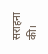सराहना की।